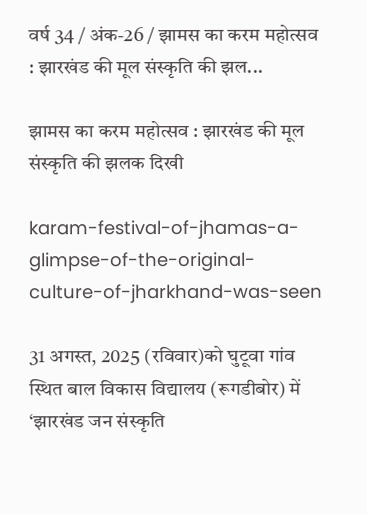वर्ष 34 / अंक-26 / झामस का करम महोत्सव : झारखंड की मूल संस्कृति की झल...

झामस का करम महोत्सव : झारखंड की मूल संस्कृति की झलक दिखी

karam-festival-of-jhamas-a-glimpse-of-the-original-culture-of-jharkhand-was-seen

31 अगस्त, 2025 (रविवार)को घुटूवा गांव स्थित बाल विकास विद्यालय (रूगडीबोर) में ‘झारखंड जन संस्कृति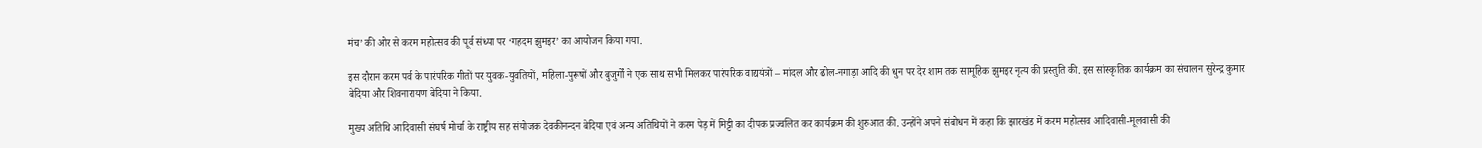मंच’ की ओर से करम महोत्सव की पूर्व संध्या पर ‘गहदम झुमइर’ का आयोजन किया गया.

इस दौरान करम पर्व के पारंपरिक गीतों पर युवक-युवतियों, महिला-पुरूषों और बुजुर्गों ने एक साथ सभी मिलकर पारंपरिक वाद्ययंत्रों – मांदल और ढोल-नगाड़ा आदि की धुन पर देर शाम तक सामूहिक झुमइर नृत्य की प्रस्तुति की. इस सांस्कृतिक कार्यक्रम का संचालन सुरेन्द्र कुमार बेदिया और शिवनारायण बेदिया ने किया.

मुख्य अतिथि आदिवासी संघर्ष मोर्चा के राष्ट्रीय सह संयोजक देवकीनन्दन बेदिया एवं अन्य अतिथियों ने करम पेड़ में मिट्टी का दीपक प्रज्वलित कर कार्यक्रम की शुरुआत की. उन्होंने अपने संबोधन में कहा कि झारखंड में करम महोत्सव आदिवासी-मूलवासी की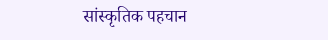सांस्कृतिक पहचान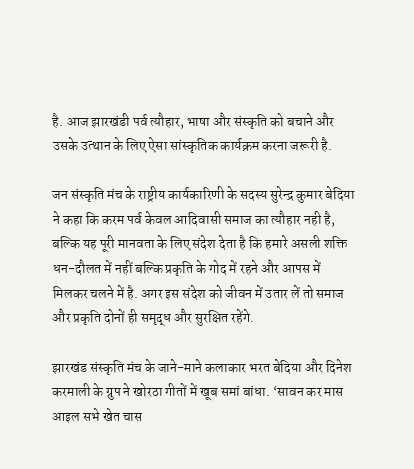है. आज झारखंडी पर्व त्यौहार, भाषा और संस्कृति को बचाने और उसके उत्थान के लिए ऐसा सांस्कृतिक कार्यक्रम करना जरूरी है.

जन संस्कृति मंच के राष्ट्रीय कार्यकारिणी के सदस्य सुरेन्द्र कुमार बेदिया ने कहा कि करम पर्व केवल आदिवासी समाज का त्यौहार नही है, बल्कि यह पूरी मानवता के लिए संदेश देता है कि हमारे असली शक्ति धन-दौलत में नहीं बल्कि प्रकृति के गोद में रहने और आपस में मिलकर चलने में है. अगर इस संदेश को जीवन में उतार लें तो समाज और प्रकृति दोनों ही समृद्ध और सुरक्षित रहेंगे.

झारखंड संस्कृति मंच के जाने-माने कलाकार भरत बेदिया और दिनेश करमाली के ग्रुप ने खोरठा गीतों में खूब समां बांधा. ‘सावन कर मास आइल सभे खेत चास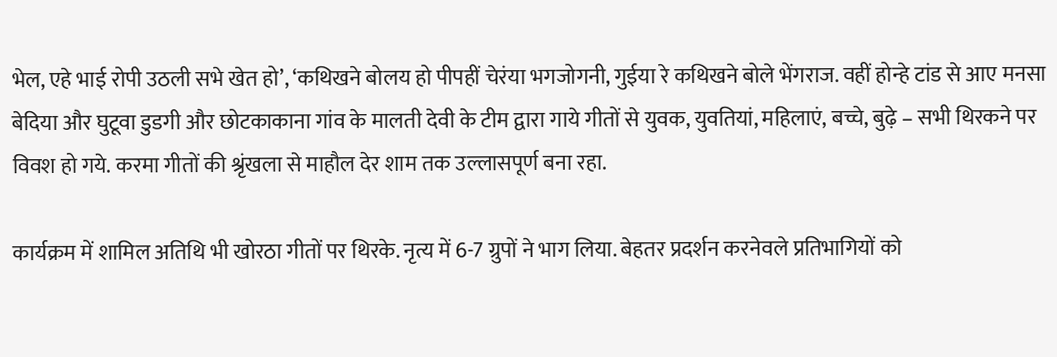भेल, एहे भाई रोपी उठली सभे खेत हो’, ‘कथिखने बोलय हो पीपहीं चेरंया भगजोगनी, गुईया रे कथिखने बोले भेंगराज. वहीं होन्हे टांड से आए मनसा बेदिया और घुटूवा डुडगी और छोटकाकाना गांव के मालती देवी के टीम द्वारा गाये गीतों से युवक, युवतियां, महिलाएं, बच्चे, बुढ़े – सभी थिरकने पर विवश हो गये. करमा गीतों की श्रृंखला से माहौल देर शाम तक उल्लासपूर्ण बना रहा.

कार्यक्रम में शामिल अतिथि भी खोरठा गीतों पर थिरके. नृत्य में 6-7 ग्रुपों ने भाग लिया. बेहतर प्रदर्शन करनेवले प्रतिभागियों को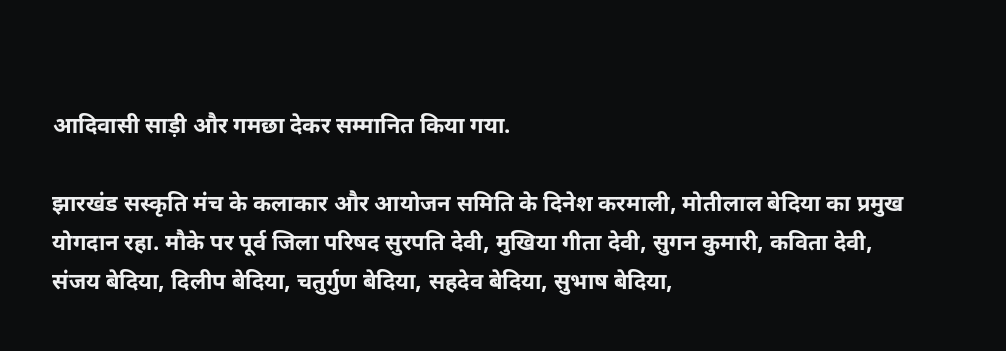आदिवासी साड़ी और गमछा देकर सम्मानित किया गया.

झारखंड सस्कृति मंच के कलाकार और आयोजन समिति के दिनेश करमाली, मोतीलाल बेदिया का प्रमुख योगदान रहा. मौके पर पूर्व जिला परिषद सुरपति देवी, मुखिया गीता देवी, सुगन कुमारी, कविता देवी, संजय बेदिया, दिलीप बेदिया, चतुर्गुण बेदिया, सहदेव बेदिया, सुभाष बेदिया,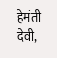हेमंती देवी,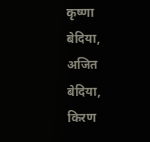कृष्णा बेदिया, अजित बेदिया, किरण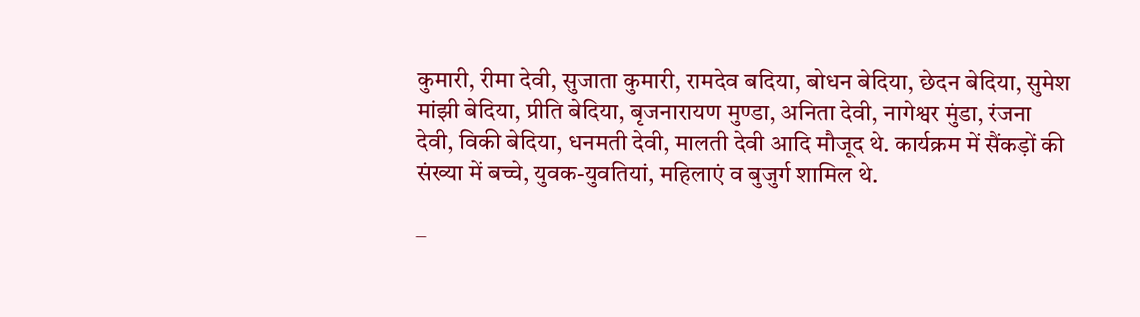कुमारी, रीमा देवी, सुजाता कुमारी, रामदेव बदिया, बोधन बेदिया, छेदन बेदिया, सुमेश मांझी बेदिया, प्रीति बेदिया, बृजनारायण मुण्डा, अनिता देवी, नागेश्वर मुंडा, रंजना देवी, विकी बेदिया, धनमती देवी, मालती देवी आदि मौजूद थे. कार्यक्रम में सैंकड़ों की संख्या में बच्चे, युवक-युवतियां, महिलाएं व बुजुर्ग शामिल थे.

–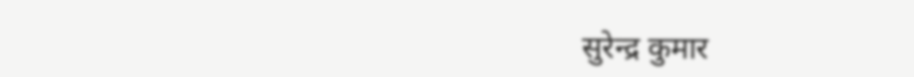सुरेन्द्र कुमार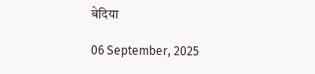बेदिया

06 September, 2025